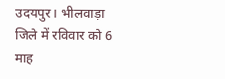उदयपुर। भीलवाड़ा जिले में रविवार को 6 माह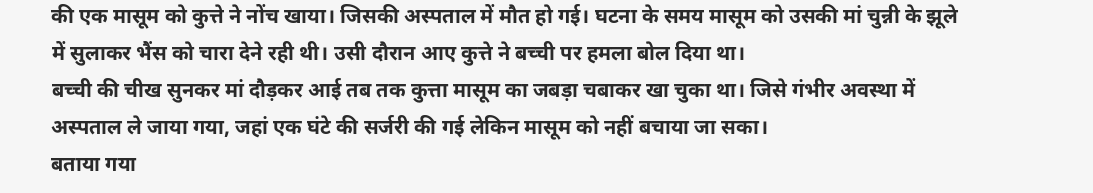की एक मासूम को कुत्ते ने नोंच खाया। जिसकी अस्पताल में मौत हो गई। घटना के समय मासूम को उसकी मां चुन्नी के झूले में सुलाकर भैंस को चारा देने रही थी। उसी दौरान आए कुत्ते ने बच्ची पर हमला बोल दिया था।
बच्ची की चीख सुनकर मां दौड़कर आई तब तक कुत्ता मासूम का जबड़ा चबाकर खा चुका था। जिसे गंभीर अवस्था में अस्पताल ले जाया गया, जहां एक घंटे की सर्जरी की गई लेकिन मासूम को नहीं बचाया जा सका।
बताया गया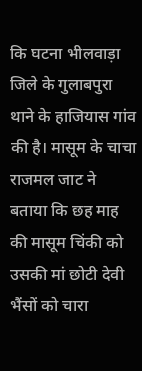कि घटना भीलवाड़ा जिले के गुलाबपुरा थाने के हाजियास गांव की है। मासूम के चाचा राजमल जाट ने बताया कि छह माह की मासूम चिंकी को उसकी मां छोटी देवी भैंसों को चारा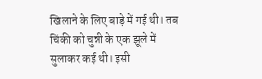खिलाने के लिए बाड़े में गई थी। तब चिंकी को चुन्नी के एक झूले में सुलाकर कई थी। इसी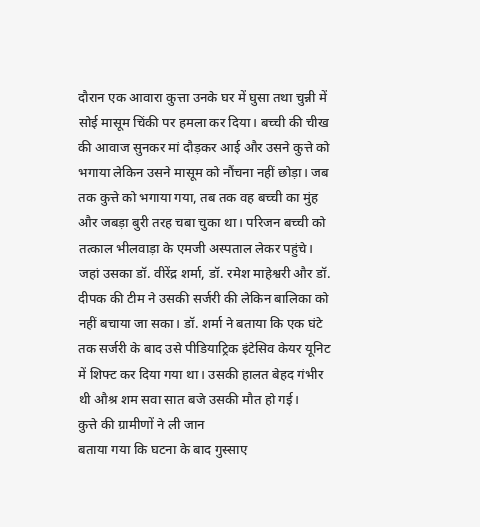दौरान एक आवारा कुत्ता उनके घर में घुसा तथा चुन्नी में सोई मासूम चिंकी पर हमला कर दिया। बच्ची की चीख की आवाज सुनकर मां दौड़कर आई और उसने कुत्ते को भगाया लेकिन उसने मासूम को नौंचना नहीं छोड़ा। जब तक कुत्ते को भगाया गया, तब तक वह बच्ची का मुंह और जबड़ा बुरी तरह चबा चुका था। परिजन बच्ची को तत्काल भीलवाड़ा के एमजी अस्पताल लेकर पहुंचे। जहां उसका डॉ. वीरेंद्र शर्मा, डॉ. रमेश माहेश्वरी और डॉ. दीपक की टीम ने उसकी सर्जरी की लेकिन बालिका को नहीं बचाया जा सका। डॉ. शर्मा ने बताया कि एक घंटे तक सर्जरी के बाद उसे पीडियाट्रिक इंटेसिव केयर यूनिट में शिफ्ट कर दिया गया था। उसकी हालत बेहद गंभीर थी औश्र शम सवा सात बजे उसकी मौत हो गई।
कुत्ते की ग्रामीणों ने ली जान
बताया गया कि घटना के बाद गुस्साए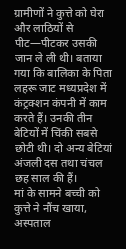ग्रामीणों ने कुत्ते को घेरा और लाठियों से पीट—पीटकर उसकी जान ले ली थी। बताया गया कि बालिका के पिता लहरू जाट मध्यप्रदेश में कंट्रक्शन कंपनी में काम करते हैं। उनकी तीन बेटियों में चिंकी सबसे छोटी थी। दो अन्य बेटियां अंजली दस तथा चंचल छह साल की हैं।
मां के सामने बच्ची को कुत्ते ने नौंच खाया, अस्पताल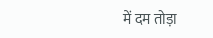में दम तोड़ा